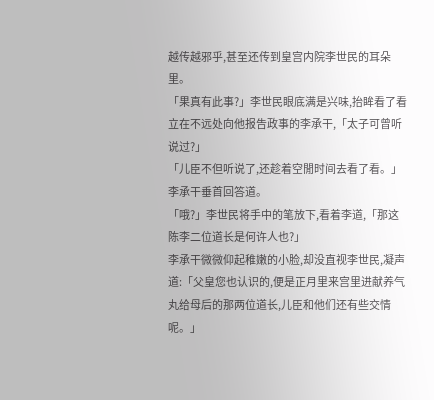越传越邪乎,甚至还传到皇宫内院李世民的耳朵里。
「果真有此事?」李世民眼底满是兴味,抬眸看了看立在不远处向他报告政事的李承干,「太子可曾听说过?」
「儿臣不但听说了,还趁着空閒时间去看了看。」李承干垂首回答道。
「哦?」李世民将手中的笔放下,看着李道,「那这陈李二位道长是何许人也?」
李承干微微仰起稚嫩的小脸,却没直视李世民,凝声道:「父皇您也认识的,便是正月里来宫里进献养气丸给母后的那两位道长,儿臣和他们还有些交情呢。」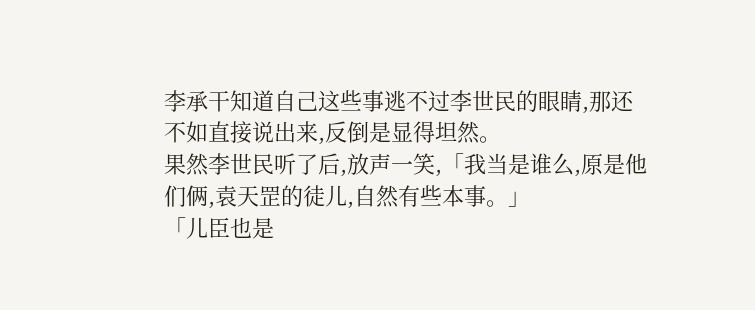李承干知道自己这些事逃不过李世民的眼睛,那还不如直接说出来,反倒是显得坦然。
果然李世民听了后,放声一笑,「我当是谁么,原是他们俩,袁天罡的徒儿,自然有些本事。」
「儿臣也是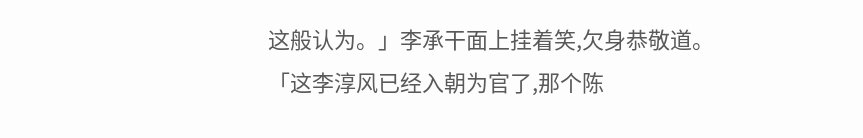这般认为。」李承干面上挂着笑,欠身恭敬道。
「这李淳风已经入朝为官了,那个陈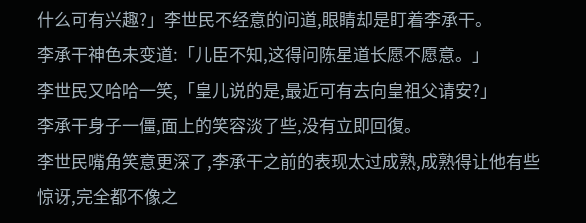什么可有兴趣?」李世民不经意的问道,眼睛却是盯着李承干。
李承干神色未变道:「儿臣不知,这得问陈星道长愿不愿意。」
李世民又哈哈一笑,「皇儿说的是,最近可有去向皇祖父请安?」
李承干身子一僵,面上的笑容淡了些,没有立即回復。
李世民嘴角笑意更深了,李承干之前的表现太过成熟,成熟得让他有些惊讶,完全都不像之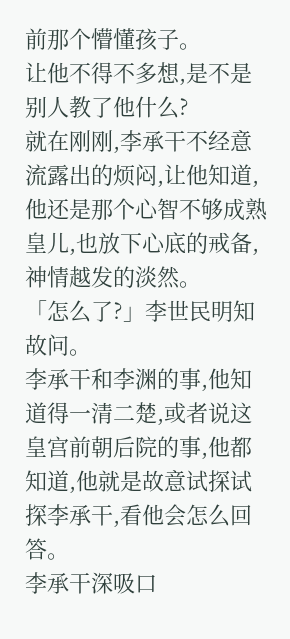前那个懵懂孩子。
让他不得不多想,是不是别人教了他什么?
就在刚刚,李承干不经意流露出的烦闷,让他知道,他还是那个心智不够成熟皇儿,也放下心底的戒备,神情越发的淡然。
「怎么了?」李世民明知故问。
李承干和李渊的事,他知道得一清二楚,或者说这皇宫前朝后院的事,他都知道,他就是故意试探试探李承干,看他会怎么回答。
李承干深吸口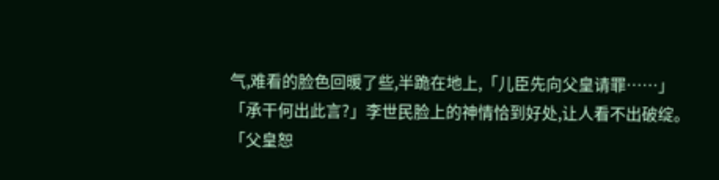气,难看的脸色回暖了些,半跪在地上,「儿臣先向父皇请罪……」
「承干何出此言?」李世民脸上的神情恰到好处,让人看不出破绽。
「父皇恕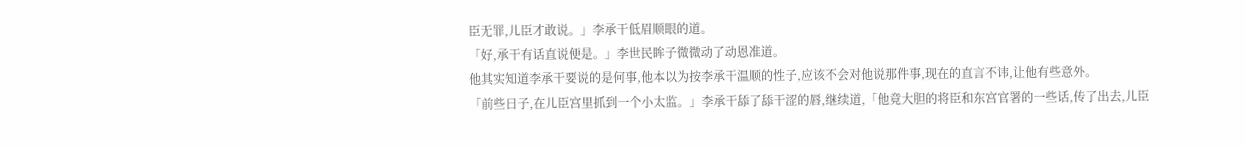臣无罪,儿臣才敢说。」李承干低眉顺眼的道。
「好,承干有话直说便是。」李世民眸子微微动了动恩准道。
他其实知道李承干要说的是何事,他本以为按李承干温顺的性子,应该不会对他说那件事,现在的直言不讳,让他有些意外。
「前些日子,在儿臣宫里抓到一个小太监。」李承干舔了舔干涩的唇,继续道,「他竟大胆的将臣和东宫官署的一些话,传了出去,儿臣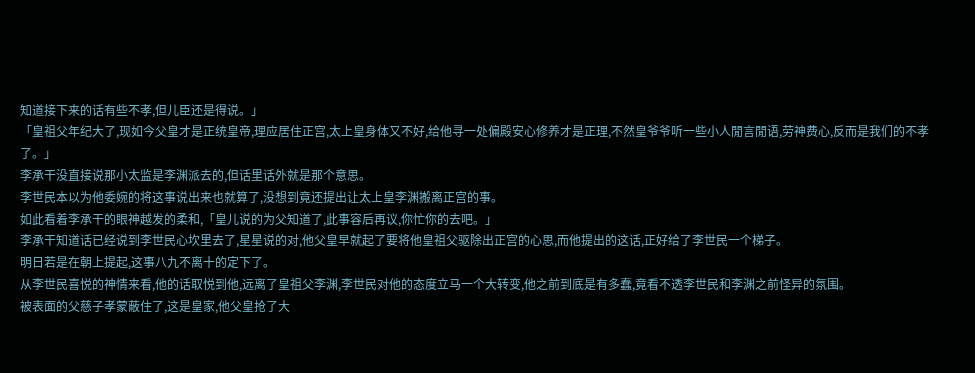知道接下来的话有些不孝,但儿臣还是得说。」
「皇祖父年纪大了,现如今父皇才是正统皇帝,理应居住正宫,太上皇身体又不好,给他寻一处偏殿安心修养才是正理,不然皇爷爷听一些小人閒言閒语,劳神费心,反而是我们的不孝了。」
李承干没直接说那小太监是李渊派去的,但话里话外就是那个意思。
李世民本以为他委婉的将这事说出来也就算了,没想到竟还提出让太上皇李渊搬离正宫的事。
如此看着李承干的眼神越发的柔和,「皇儿说的为父知道了,此事容后再议,你忙你的去吧。」
李承干知道话已经说到李世民心坎里去了,星星说的对,他父皇早就起了要将他皇祖父驱除出正宫的心思,而他提出的这话,正好给了李世民一个梯子。
明日若是在朝上提起,这事八九不离十的定下了。
从李世民喜悦的神情来看,他的话取悦到他,远离了皇祖父李渊,李世民对他的态度立马一个大转变,他之前到底是有多蠢,竟看不透李世民和李渊之前怪异的氛围。
被表面的父慈子孝蒙蔽住了,这是皇家,他父皇抢了大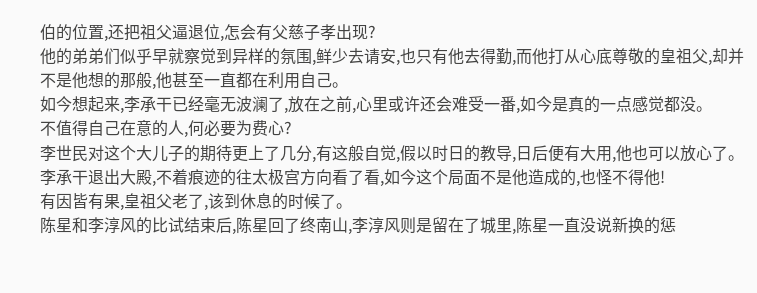伯的位置,还把祖父逼退位,怎会有父慈子孝出现?
他的弟弟们似乎早就察觉到异样的氛围,鲜少去请安,也只有他去得勤,而他打从心底尊敬的皇祖父,却并不是他想的那般,他甚至一直都在利用自己。
如今想起来,李承干已经毫无波澜了,放在之前,心里或许还会难受一番,如今是真的一点感觉都没。
不值得自己在意的人,何必要为费心?
李世民对这个大儿子的期待更上了几分,有这般自觉,假以时日的教导,日后便有大用,他也可以放心了。
李承干退出大殿,不着痕迹的往太极宫方向看了看,如今这个局面不是他造成的,也怪不得他!
有因皆有果,皇祖父老了,该到休息的时候了。
陈星和李淳风的比试结束后,陈星回了终南山,李淳风则是留在了城里,陈星一直没说新换的惩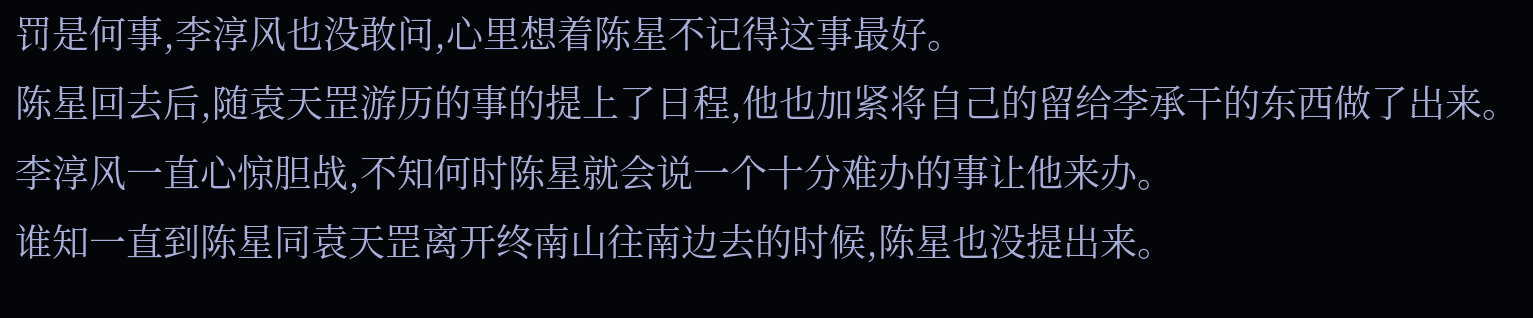罚是何事,李淳风也没敢问,心里想着陈星不记得这事最好。
陈星回去后,随袁天罡游历的事的提上了日程,他也加紧将自己的留给李承干的东西做了出来。
李淳风一直心惊胆战,不知何时陈星就会说一个十分难办的事让他来办。
谁知一直到陈星同袁天罡离开终南山往南边去的时候,陈星也没提出来。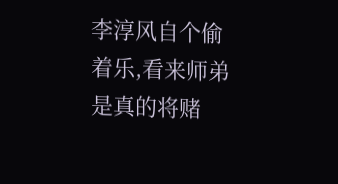李淳风自个偷着乐,看来师弟是真的将赌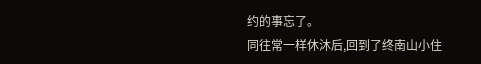约的事忘了。
同往常一样休沐后,回到了终南山小住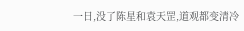一日,没了陈星和袁天罡,道观都变清冷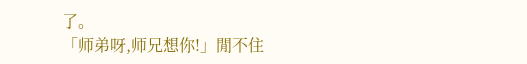了。
「师弟呀,师兄想你!」閒不住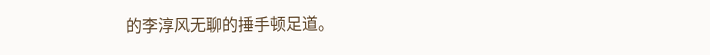的李淳风无聊的捶手顿足道。